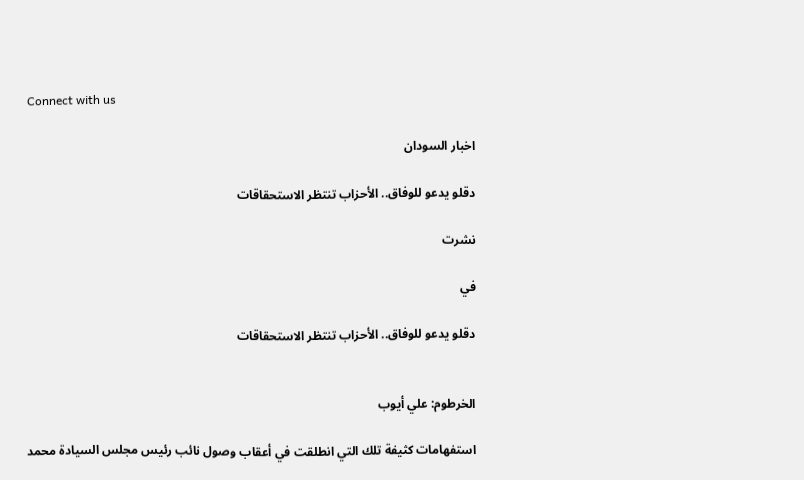Connect with us

اخبار السودان

دقلو يدعو للوفاق.. الأحزاب تنتظر الاستحقاقات

نشرت

في

دقلو يدعو للوفاق.. الأحزاب تنتظر الاستحقاقات


الخرطوم: علي أيوب

استفهامات كثيفة تلك التي انطلقت في أعقاب وصول نائب رئيس مجلس السيادة محمد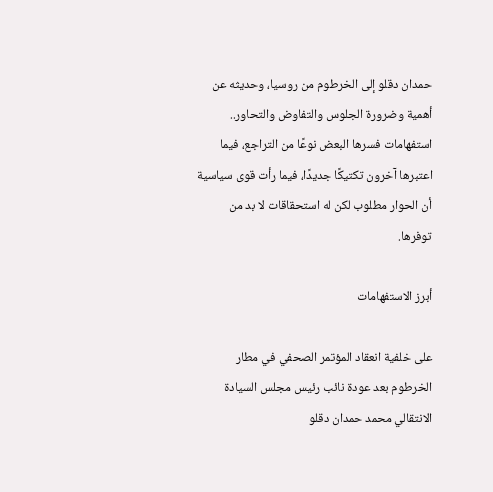حمدان دقلو إلى الخرطوم من روسيا، وحديثه عن أهمية وضرورة الجلوس والتفاوض والتحاور.. استفهامات فسرها البعض نوعًا من التراجع، فيما اعتبرها آخرون تكتيكًا جديدًا، فيما رأت قوى سياسية أن الحوار مطلوب لكن له استحقاقات لا بد من توفرها.

أبرز الاستفهامات

على خلفية انعقاد المؤتمر الصحفي في مطار الخرطوم بعد عودة نائب رئيس مجلس السيادة الانتقالي محمد حمدان دقلو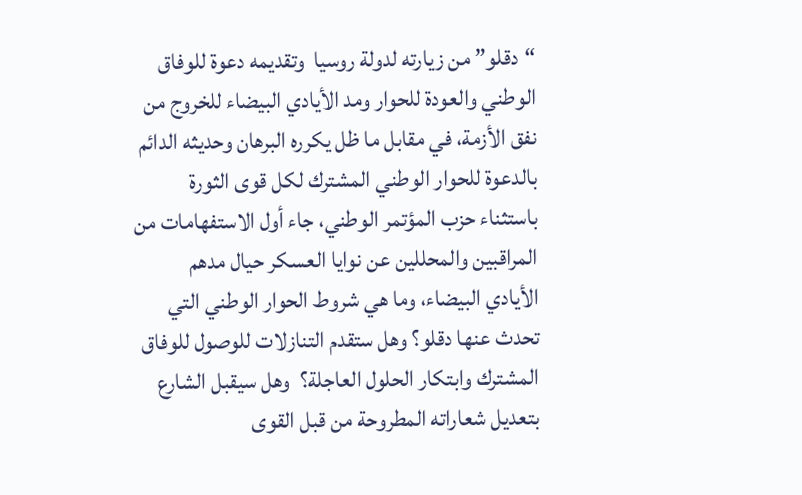“دقلو” من زيارته لدولة روسيا  وتقديمه دعوة للوفاق الوطني والعودة للحوار ومد الأيادي البيضاء للخروج من نفق الأزمة، في مقابل ما ظل يكرره البرهان وحديثه الدائم بالدعوة للحوار الوطني المشترك لكل قوى الثورة باستثناء حزب المؤتمر الوطني، جاء أول الاستفهامات من المراقبين والمحللين عن نوايا العسكر حيال مدهم الأيادي البيضاء، وما هي شروط الحوار الوطني التي تحدث عنها دقلو؟ وهل ستقدم التنازلات للوصول للوفاق المشترك وابتكار الحلول العاجلة؟  وهل سيقبل الشارع بتعديل شعاراته المطروحة من قبل القوى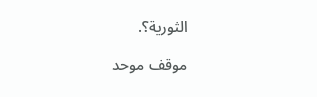الثورية؟.

موقف موحد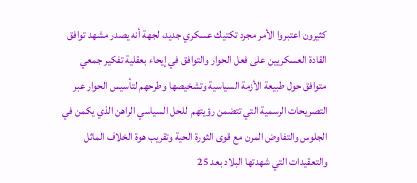كثيرون اعتبروا الأمر مجرد تكتيك عسكري جديد، لجهة أنه يصدر مشهد توافق القادة العسكريين على فعل الحوار والتوافق في إيحاء بعقلية تفكير جمعي متوافق حول طبيعة الأزمة السياسية وتشخيصها وطرحهم لتأسيس الحوار عبر التصريحات الرسمية التي تتضمن رؤيتهم  للحل السياسي الراهن الذي يكمن في الجلوس والتفاوض المرن مع قوى الثورة الحية وتقريب هوة الخلاف الماثل والتعقيدات التي شهدتها البلاد بعد 25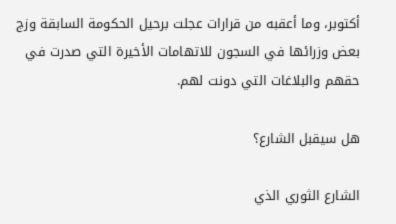أكتوبر، وما أعقبه من قرارات عجلت برحيل الحكومة السابقة وزج بعض وزرائها في السجون للاتهامات الأخيرة التي صدرت في حقهم والبلاغات التي دونت لهم.

هل سيقبل الشارع؟

الشارع الثوري الذي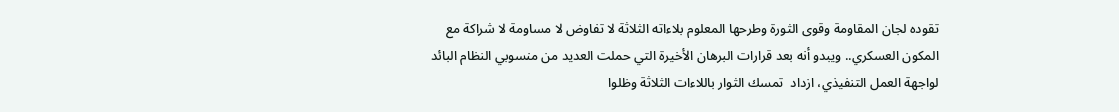تقوده لجان المقاومة وقوى الثورة وطرحها المعلوم بلاءاته الثلاثة لا تفاوض لا مساومة لا شراكة مع المكون العسكري.. ويبدو أنه بعد قرارات البرهان الأخيرة التي حملت العديد من منسوبي النظام البائد لواجهة العمل التنفيذي، ازداد  تمسك الثوار باللاءات الثلاثة وظلوا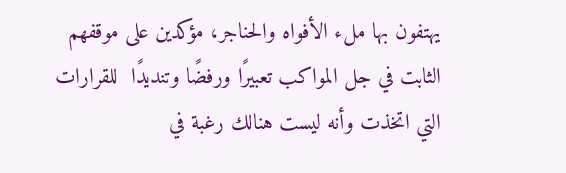يهتفون بها ملء الأفواه والحناجر، مؤكدين على موقفهم الثابت في جل المواكب تعبيرًا ورفضًا وتنديدًا  للقرارات التي اتخذت وأنه ليست هنالك رغبة في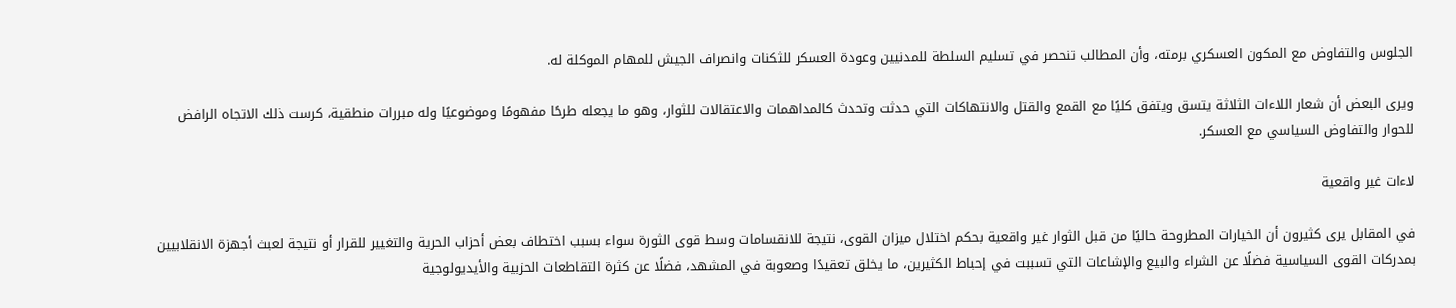الجلوس والتفاوض مع المكون العسكري برمته، وأن المطالب تنحصر في تسليم السلطة للمدنيين وعودة العسكر للثكنات وانصراف الجيش للمهام الموكلة له.

ويرى البعض أن شعار اللاءات الثلاثة يتسق ويتفق كليًا مع القمع والقتل والانتهاكات التي حدثت وتحدث كالمداهمات والاعتقالات للثوار، وهو ما يجعله طرحًا مفهومًا وموضوعيًا وله مبررات منطقية، كرست ذلك الاتجاه الرافض للحوار والتفاوض السياسي مع العسكر.

لاءات غير واقعية

في المقابل يرى كثيرون أن الخيارات المطروحة حاليًا من قبل الثوار غير واقعية بحكم اختلال ميزان القوى، نتيجة للانقسامات وسط قوى الثورة سواء بسبب اختطاف بعض أحزاب الحرية والتغيير للقرار أو نتيجة لعبث أجهزة الانقلابيين بمدركات القوى السياسية فضلًا عن الشراء والبيع والإشاعات التي تسببت في إحباط الكثيرين، ما يخلق تعقيدًا وصعوبة في المشهد، فضلًا عن كثرة التقاطعات الحزبية والأيديولوجية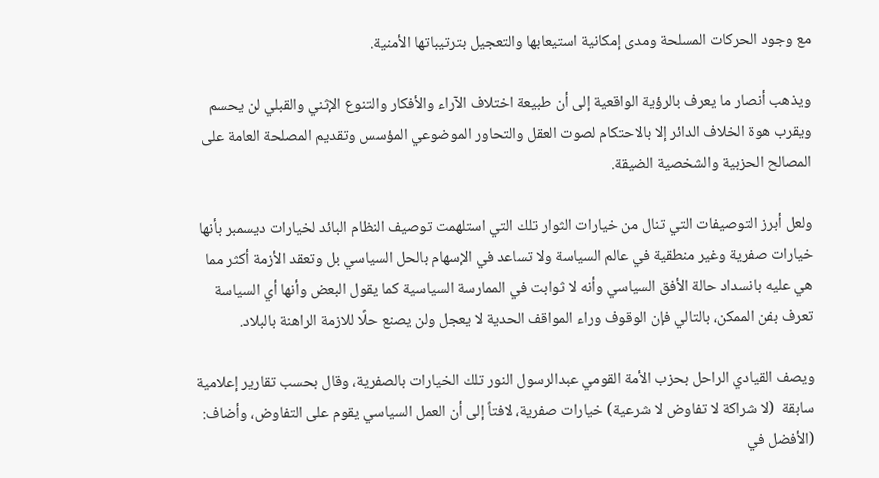مع وجود الحركات المسلحة ومدى إمكانية استيعابها والتعجيل بترتيباتها الأمنية.

ويذهب أنصار ما يعرف بالرؤية الواقعية إلى أن طبيعة اختلاف الآراء والأفكار والتنوع الإثني والقبلي لن يحسم ويقرب هوة الخلاف الدائر إلا بالاحتكام لصوت العقل والتحاور الموضوعي المؤسس وتقديم المصلحة العامة على المصالح الحزبية والشخصية الضيقة.

ولعل أبرز التوصيفات التي تنال من خيارات الثوار تلك التي استلهمت توصيف النظام البائد لخيارات ديسمبر بأنها خيارات صفرية وغير منطقية في عالم السياسة ولا تساعد في الإسهام بالحل السياسي بل وتعقد الأزمة أكثر مما هي عليه بانسداد حالة الأفق السياسي وأنه لا ثوابت في الممارسة السياسية كما يقول البعض وأنها أي السياسة تعرف بفن الممكن، بالتالي فإن الوقوف وراء المواقف الحدية لا يعجل ولن يصنع حلًا للازمة الراهنة بالبلاد.

ويصف القيادي الراحل بحزب الأمة القومي عبدالرسول النور تلك الخيارات بالصفرية، وقال بحسب تقارير إعلامية سابقة  (لا شراكة لا تفاوض لا شرعية) خيارات صفرية، لافتاً إلى أن العمل السياسي يقوم على التفاوض، وأضاف: (الأفضل في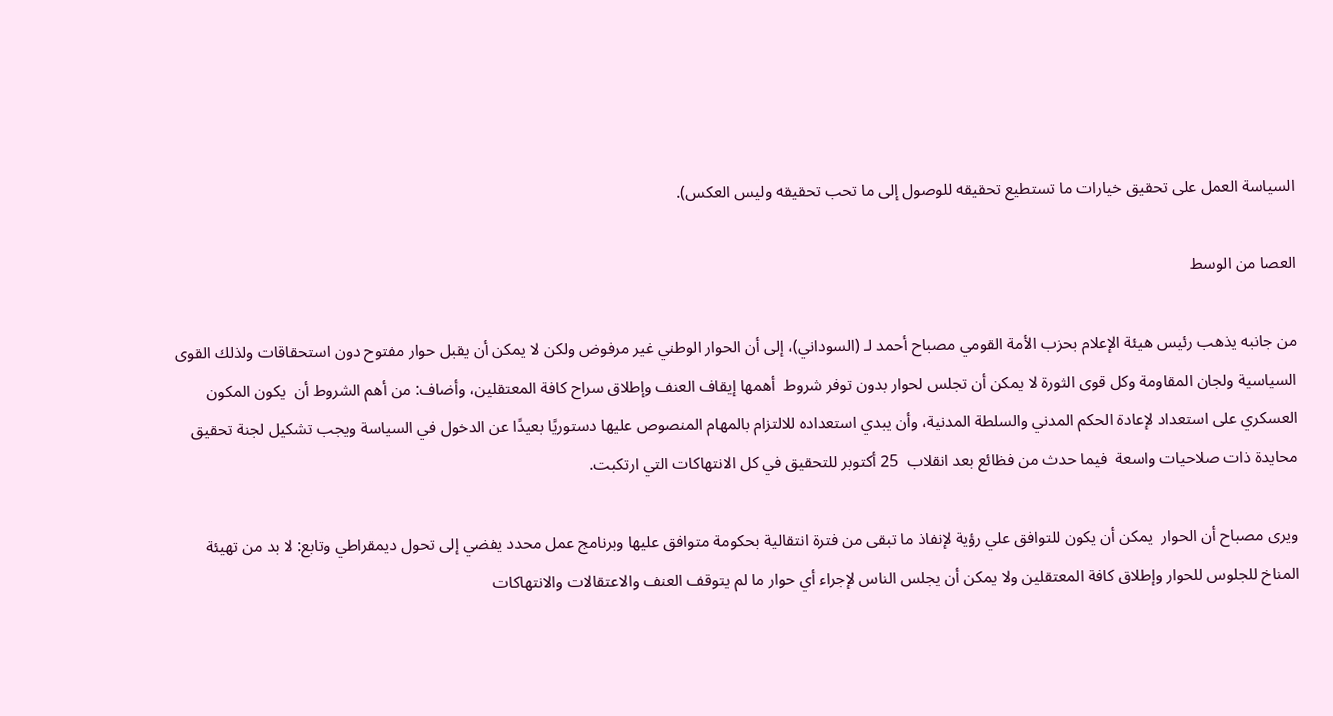السياسة العمل على تحقيق خيارات ما تستطيع تحقيقه للوصول إلى ما تحب تحقيقه وليس العكس).

العصا من الوسط

من جانبه يذهب رئيس هيئة الإعلام بحزب الأمة القومي مصباح أحمد لـ (السوداني)، إلى أن الحوار الوطني غير مرفوض ولكن لا يمكن أن يقبل حوار مفتوح دون استحقاقات ولذلك القوى السياسية ولجان المقاومة وكل قوى الثورة لا يمكن أن تجلس لحوار بدون توفر شروط  أهمها إيقاف العنف وإطلاق سراح كافة المعتقلين، وأضاف: من أهم الشروط أن  يكون المكون العسكري على استعداد لإعادة الحكم المدني والسلطة المدنية، وأن يبدي استعداده للالتزام بالمهام المنصوص عليها دستوريًا بعيدًا عن الدخول في السياسة ويجب تشكيل لجنة تحقيق محايدة ذات صلاحيات واسعة  فيما حدث من فظائع بعد انقلاب  25 أكتوبر للتحقيق في كل الانتهاكات التي ارتكبت.

ويرى مصباح أن الحوار  يمكن أن يكون للتوافق علي رؤية لإنفاذ ما تبقى من فترة انتقالية بحكومة متوافق عليها وبرنامج عمل محدد يفضي إلى تحول ديمقراطي وتابع: لا بد من تهيئة المناخ للجلوس للحوار وإطلاق كافة المعتقلين ولا يمكن أن يجلس الناس لإجراء أي حوار ما لم يتوقف العنف والاعتقالات والانتهاكات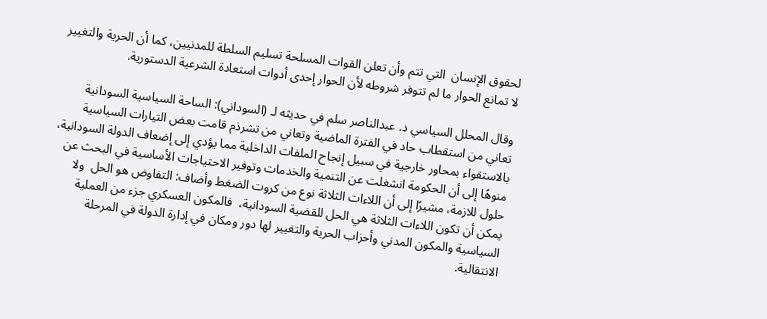لحقوق الإنسان  التي تتم وأن تعلن القوات المسلحة تسليم السلطة للمدنيين، كما أن الحرية والتغيير لا تمانع الحوار ما لم تتوفر شروطه لأن الحوار إحدى أدوات استعادة الشرعية الدستورية.

وقال المحلل السياسي د. عبدالناصر سلم في حديثه لـ (السوداني): الساحة السياسية السودانية تعاني من استقطاب حاد في الفترة الماضية وتعاني من تشرذم قامت بعض التيارات السياسية بالاستقواء بمحاور خارجية في سبيل إنجاح الملفات الداخلية مما يؤدي إلى إضعاف الدولة السودانية، منوهًا إلى أن الحكومة انشغلت عن التنمية والخدمات وتوفير الاحتياجات الأساسية في البحث عن حلول للازمة، مشيرًا إلى أن اللاءات الثلاثة نوع من كروت الضغط وأضاف: التفاوض هو الحل  ولا يمكن أن تكون اللاءات الثلاثة هي الحل للقضية السودانية،  فالمكون العسكري جزء من العملية السياسية والمكون المدني وأحزاب الحرية والتغيير لها دور ومكان في إدارة الدولة في المرحلة الانتقالية.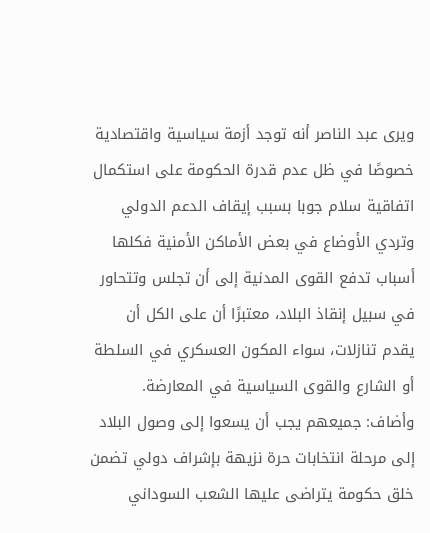ويرى عبد الناصر أنه توجد أزمة سياسية واقتصادية  خصوصًا في ظل عدم قدرة الحكومة على استكمال اتفاقية سلام جوبا بسبب إيقاف الدعم الدولي  وتردي الأوضاع في بعض الأماكن الأمنية فكلها أسباب تدفع القوى المدنية إلى أن تجلس وتتحاور في سبيل إنقاذ البلاد، معتبرًا أن على الكل أن يقدم تنازلات، سواء المكون العسكري في السلطة أو الشارع والقوى السياسية في المعارضة. وأضاف: جميعهم يجب أن يسعوا إلى وصول البلاد إلى مرحلة انتخابات حرة نزيهة بإشراف دولي تضمن خلق حكومة يتراضى عليها الشعب السوداني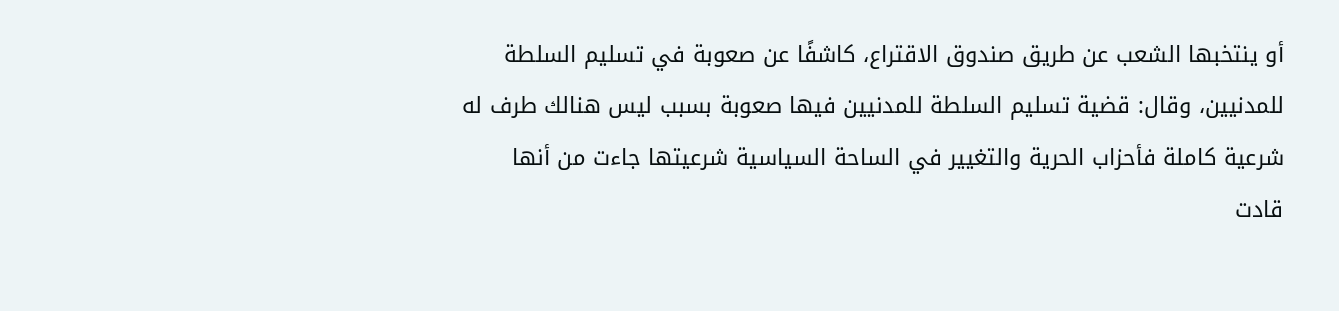أو ينتخبها الشعب عن طريق صندوق الاقتراع، كاشفًا عن صعوبة في تسليم السلطة للمدنيين، وقال: قضية تسليم السلطة للمدنيين فيها صعوبة بسبب ليس هنالك طرف له شرعية كاملة فأحزاب الحرية والتغيير في الساحة السياسية شرعيتها جاءت من أنها قادت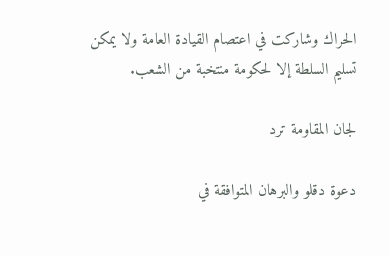الحراك وشاركت في اعتصام القيادة العامة ولا يمكن تسليم السلطة إلا لحكومة منتخبة من الشعب.

لجان المقاومة ترد

دعوة دقلو والبرهان المتوافقة في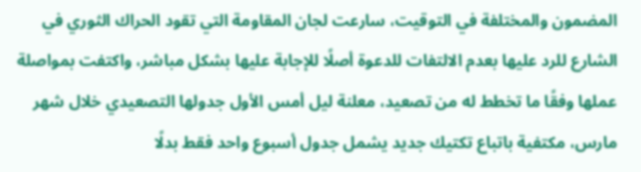المضمون والمختلفة في التوقيت، سارعت لجان المقاومة التي تقود الحراك الثوري في الشارع للرد عليها بعدم الالتفات للدعوة أصلًا للإجابة عليها بشكل مباشر، واكتفت بمواصلة عملها وفقًا ما تخطط له من تصعيد، معلنة ليل أمس الأول جدولها التصعيدي خلال شهر مارس، مكتفية باتباع تكتيك جديد يشمل جدول أسبوع واحد فقط بدلًا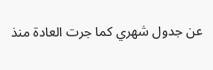عن جدول شهري كما جرت العادة منذ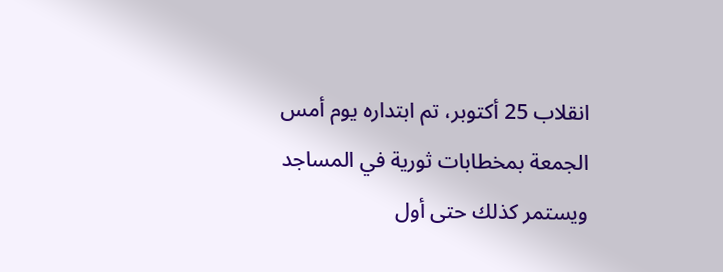انقلاب 25 أكتوبر، تم ابتداره يوم أمس الجمعة بمخطابات ثورية في المساجد ويستمر كذلك حتى أول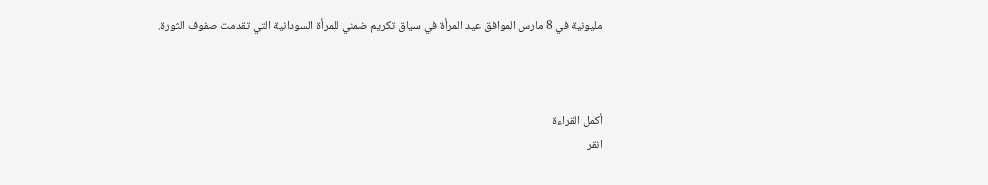مليونية في 8 مارس الموافق عيد المرأة في سياق تكريم ضمني للمرأة السودانية التي تقدمت صفوف الثورة.



أكمل القراءة
انقر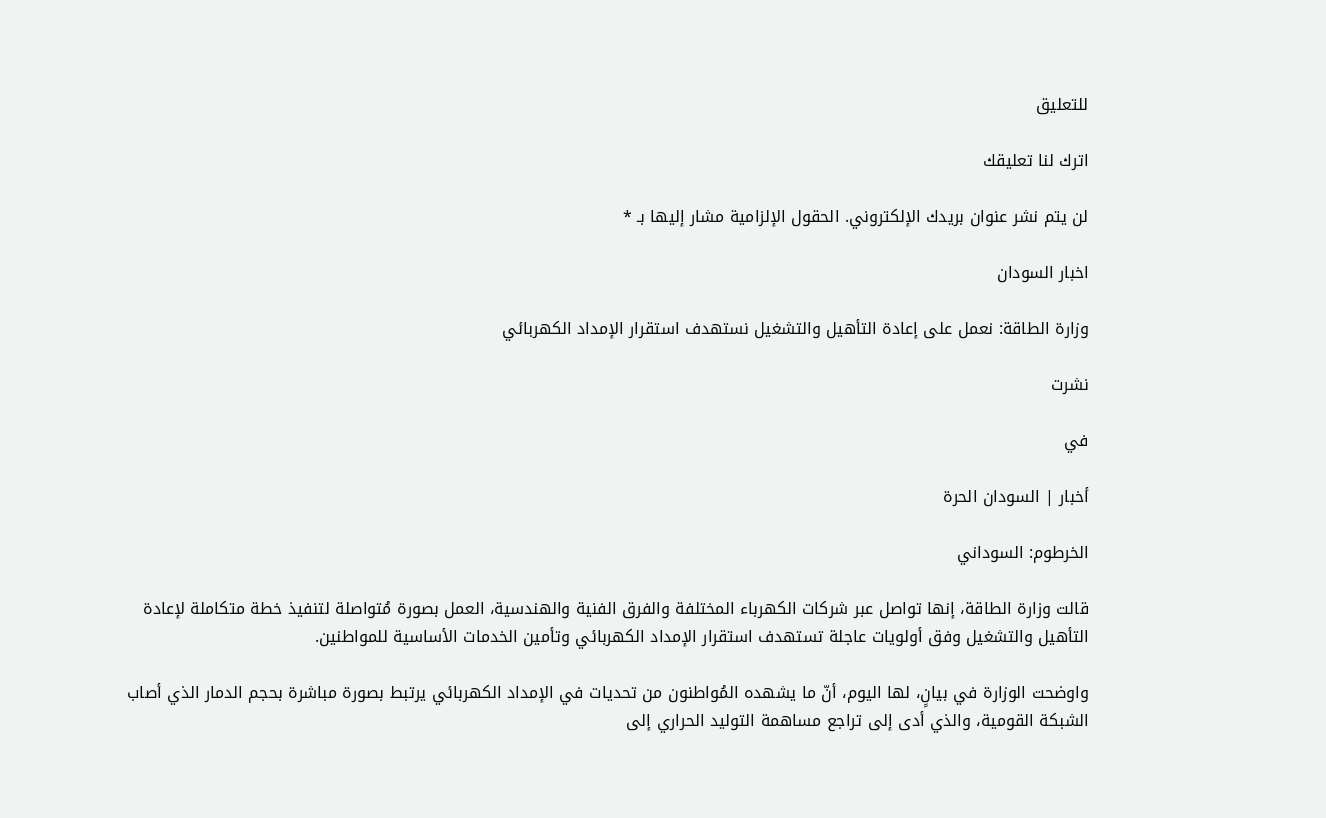للتعليق

اترك لنا تعليقك

لن يتم نشر عنوان بريدك الإلكتروني. الحقول الإلزامية مشار إليها بـ *

اخبار السودان

وزارة الطاقة: نعمل على إعادة التأهيل والتشغيل نستهدف استقرار الإمداد الكهربائي

نشرت

في

أخبار | السودان الحرة

الخرطوم: السوداني

قالت وزارة الطاقة، إنها تواصل عبر شركات الكهرباء المختلفة والفرق الفنية والهندسية، العمل بصورة مُتواصلة لتنفيذ خطة متكاملة لإعادة التأهيل والتشغيل وفق أولويات عاجلة تستهدف استقرار الإمداد الكهربائي وتأمين الخدمات الأساسية للمواطنين.

واوضحت الوزارة في بيانٍ، لها اليوم، أنّ ما يشهده المُواطنون من تحديات في الإمداد الكهربائي يرتبط بصورة مباشرة بحجم الدمار الذي أصاب الشبكة القومية، والذي أدى إلى تراجع مساهمة التوليد الحراري إلى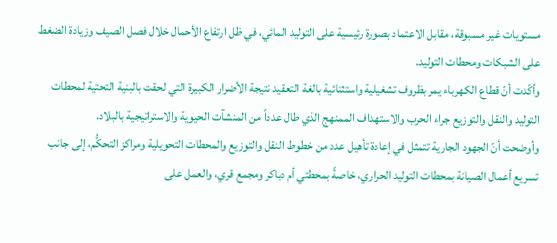مستويات غير مسبوقة، مقابل الاعتماد بصورة رئيسية على التوليد المائي، في ظل ارتفاع الأحمال خلال فصل الصيف وزيادة الضغط على الشبكات ومحطات التوليد.
وأكّدت أنّ قطاع الكهرباء يمر بظروف تشغيلية واستثنائية بالغة التعقيد نتيجة الأضرار الكبيرة التي لحقت بالبنية التحتية لمحطات التوليد والنقل والتوزيع جراء الحرب والاستهداف الممنهج الذي طال عدداً من المنشآت الحيوية والاستراتيجية بالبلاد.
وأوضحت أنّ الجهود الجارية تتمثل في إعادة تأهيل عدد من خطوط النقل والتوزيع والمحطات التحويلية ومراكز التحكُّم، إلى جانب تسريع أعمال الصيانة بمحطات التوليد الحراري، خاصةً بمحطتي أم دباكر ومجمع قري، والعمل على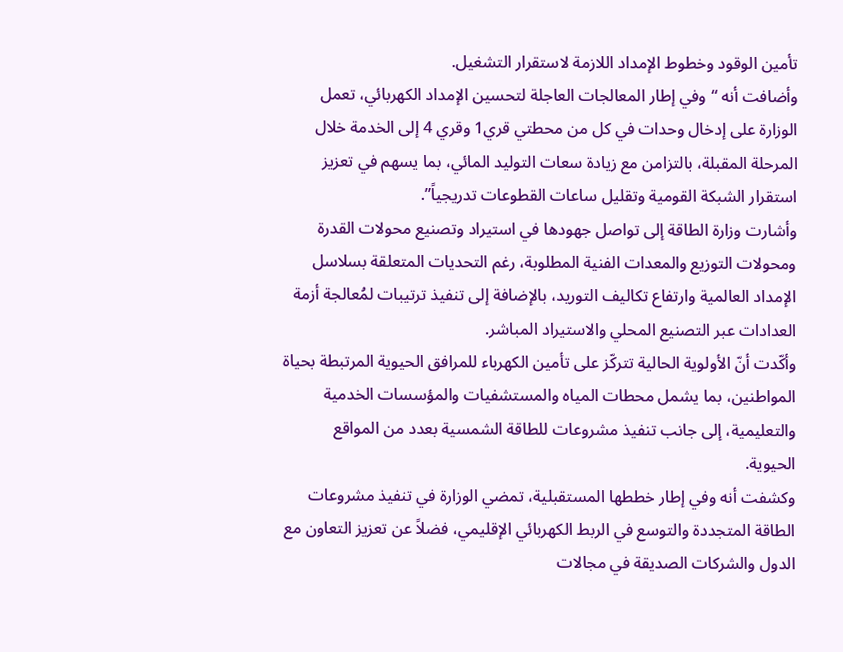تأمين الوقود وخطوط الإمداد اللازمة لاستقرار التشغيل.
وأضافت أنه “وفي إطار المعالجات العاجلة لتحسين الإمداد الكهربائي، تعمل الوزارة على إدخال وحدات في كل من محطتي قري1 وقري 4 إلى الخدمة خلال المرحلة المقبلة، بالتزامن مع زيادة سعات التوليد المائي، بما يسهم في تعزيز استقرار الشبكة القومية وتقليل ساعات القطوعات تدريجياً”.
وأشارت وزارة الطاقة إلى تواصل جهودها في استيراد وتصنيع محولات القدرة ومحولات التوزيع والمعدات الفنية المطلوبة، رغم التحديات المتعلقة بسلاسل الإمداد العالمية وارتفاع تكاليف التوريد، بالإضافة إلى تنفيذ ترتيبات لمُعالجة أزمة العدادات عبر التصنيع المحلي والاستيراد المباشر.
وأكّدت أنّ الأولوية الحالية تتركّز على تأمين الكهرباء للمرافق الحيوية المرتبطة بحياة المواطنين، بما يشمل محطات المياه والمستشفيات والمؤسسات الخدمية والتعليمية، إلى جانب تنفيذ مشروعات للطاقة الشمسية بعدد من المواقع الحيوية.
وكشفت أنه وفي إطار خططها المستقبلية، تمضي الوزارة في تنفيذ مشروعات الطاقة المتجددة والتوسع في الربط الكهربائي الإقليمي، فضلاً عن تعزيز التعاون مع الدول والشركات الصديقة في مجالات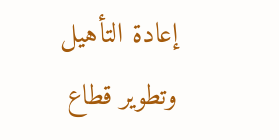إعادة التأهيل وتطوير قطاع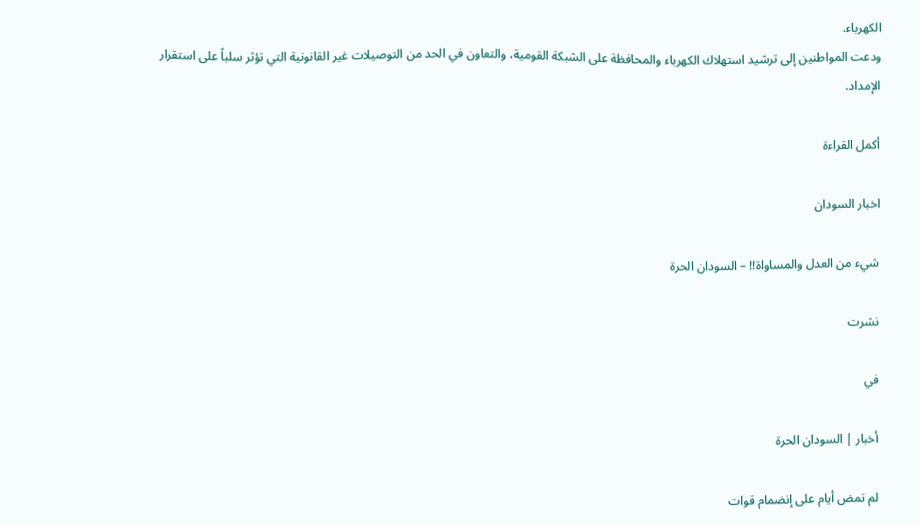الكهرباء.
ودعت المواطنين إلى ترشيد استهلاك الكهرباء والمحافظة على الشبكة القومية، والتعاون في الحد من التوصيلات غير القانونية التي تؤثر سلباً على استقرار الإمداد.

أكمل القراءة

اخبار السودان

شيء من العدل والمساواة!! – السودان الحرة

نشرت

في

أخبار | السودان الحرة

لم تمض أيام على إنضمام قوات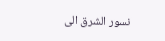نسور الشرق الى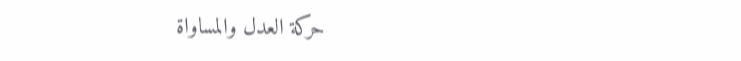حركة العدل والمساواة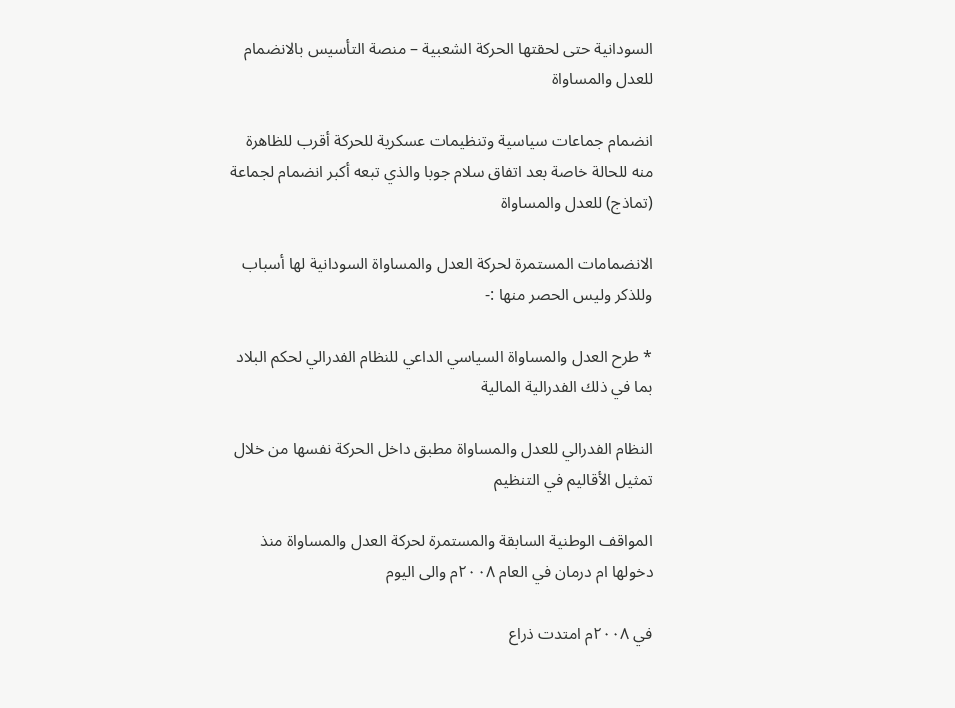السودانية حتى لحقتها الحركة الشعبية – منصة التأسيس بالانضمام للعدل والمساواة

انضمام جماعات سياسية وتنظيمات عسكرية للحركة أقرب للظاهرة منه للحالة خاصة بعد اتفاق سلام جوبا والذي تبعه أكبر انضمام لجماعة (تماذج) للعدل والمساواة

الانضمامات المستمرة لحركة العدل والمساواة السودانية لها أسباب وللذكر وليس الحصر منها :-

* طرح العدل والمساواة السياسي الداعي للنظام الفدرالي لحكم البلاد بما في ذلك الفدرالية المالية

النظام الفدرالي للعدل والمساواة مطبق داخل الحركة نفسها من خلال تمثيل الأقاليم في التنظيم

المواقف الوطنية السابقة والمستمرة لحركة العدل والمساواة منذ دخولها ام درمان في العام ٢٠٠٨م والى اليوم

في ٢٠٠٨م امتدت ذراع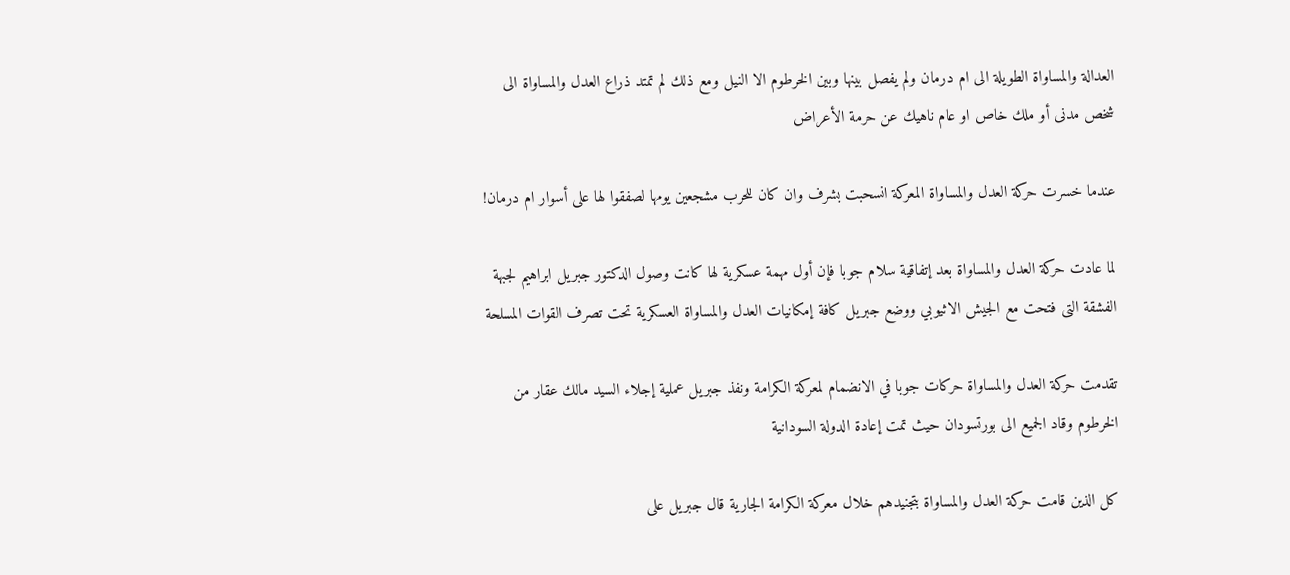العدالة والمساواة الطويلة الى ام درمان ولم يفصل بينها وبين الخرطوم الا النيل ومع ذلك لم تمتد ذراع العدل والمساواة الى شخص مدنى أو ملك خاص او عام ناهيك عن حرمة الأعراض

عندما خسرت حركة العدل والمساواة المعركة انسحبت بشرف وان كان للحرب مشجعين يومها لصفقوا لها على أسوار ام درمان!

لما عادت حركة العدل والمساواة بعد إتفاقية سلام جوبا فإن أول مهمة عسكرية لها كانت وصول الدكتور جبريل ابراهيم لجبهة الفشقة التى فتحت مع الجيش الاثيوبي ووضع جبريل كافة إمكانيات العدل والمساواة العسكرية تحت تصرف القوات المسلحة

تقدمت حركة العدل والمساواة حركات جوبا في الانضمام لمعركة الكرامة ونفذ جبريل عملية إجلاء السيد مالك عقار من الخرطوم وقاد الجميع الى بورتسودان حيث تمت إعادة الدولة السودانية

كل الذين قامت حركة العدل والمساواة بتجنيدهم خلال معركة الكرامة الجارية قال جبريل على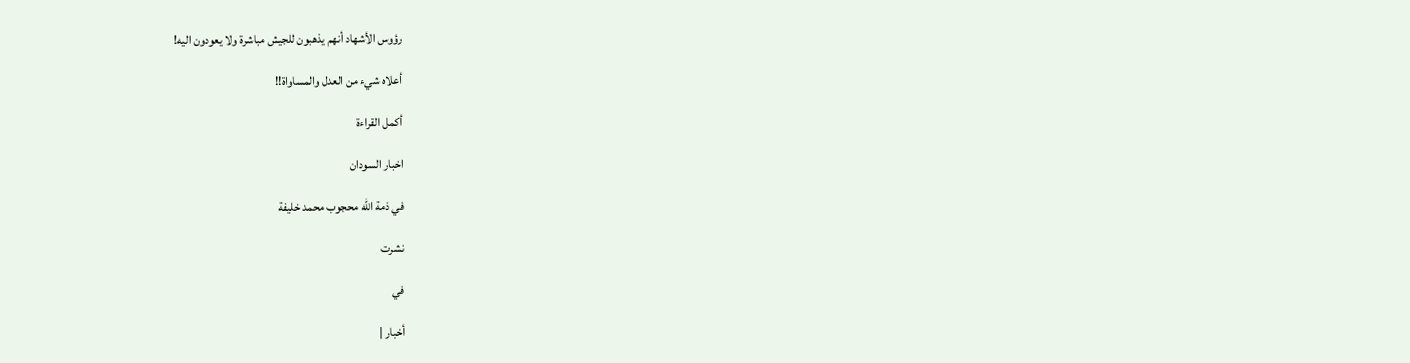رؤوس الأشهاد أنهم يذهبون للجيش مباشرة ولا يعودون اليه!

أعلاه شيء من العدل والمساواة!!

أكمل القراءة

اخبار السودان

في ذمة الله محجوب محمد خليفة

نشرت

في

أخبار |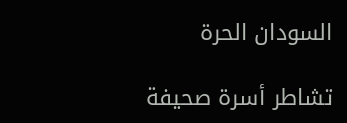السودان الحرة

تشاطر أسرة صحيفة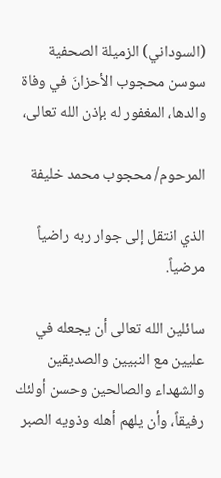(السوداني) الزميلة الصحفية سوسن محجوب الأحزانَ في وفاة والدها، المغفور له بإذن الله تعالى،

المرحوم/ محجوب محمد خليفة

الذي انتقل إلى جوار ربه راضياً مرضياً.

سائلين الله تعالى أن يجعله في عليين مع النبيين والصديقين والشهداء والصالحين وحسن أولئك رفيقاً، وأن يلهم أهله وذويه الصبر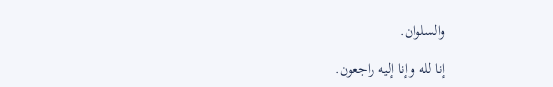والسلوان.

إنا لله وإنا إليه راجعون.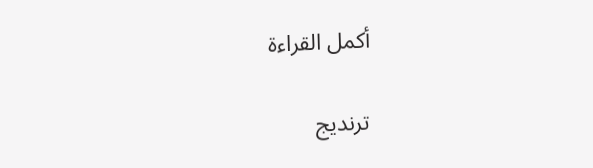أكمل القراءة

ترنديج